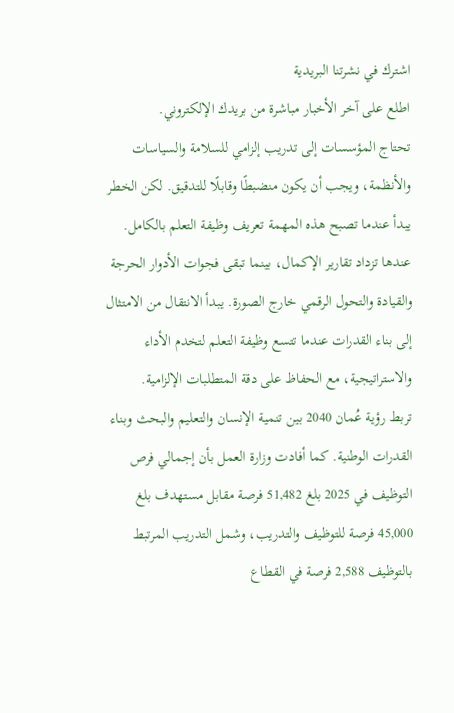اشترك في نشرتنا البريدية
اطلع على آخر الأخبار مباشرة من بريدك الإلكتروني.
تحتاج المؤسسات إلى تدريب إلزامي للسلامة والسياسات والأنظمة، ويجب أن يكون منضبطًا وقابلًا للتدقيق. لكن الخطر يبدأ عندما تصبح هذه المهمة تعريف وظيفة التعلم بالكامل. عندها تزداد تقارير الإكمال، بينما تبقى فجوات الأدوار الحرجة والقيادة والتحول الرقمي خارج الصورة. يبدأ الانتقال من الامتثال إلى بناء القدرات عندما تتسع وظيفة التعلم لتخدم الأداء والاستراتيجية، مع الحفاظ على دقة المتطلبات الإلزامية.
تربط رؤية عُمان 2040 بين تنمية الإنسان والتعليم والبحث وبناء القدرات الوطنية. كما أفادت وزارة العمل بأن إجمالي فرص التوظيف في 2025 بلغ 51,482 فرصة مقابل مستهدف بلغ 45,000 فرصة للتوظيف والتدريب، وشمل التدريب المرتبط بالتوظيف 2,588 فرصة في القطاع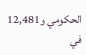الحكومي و12,481 في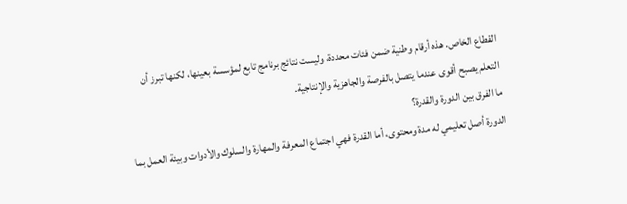القطاع الخاص. هذه أرقام وطنية ضمن فئات محددة، وليست نتائج برنامج تابع لمؤسسة بعينها، لكنها تبرز أن التعلم يصبح أقوى عندما يتصل بالفرصة والجاهزية والإنتاجية.
ما الفرق بين الدورة والقدرة؟
الدورة أصل تعليمي له مدة ومحتوى، أما القدرة فهي اجتماع المعرفة والمهارة والسلوك والأدوات وبيئة العمل بما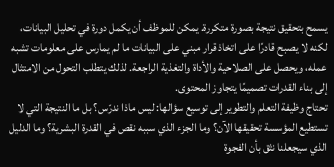يسمح بتحقيق نتيجة بصورة متكررة. يمكن للموظف أن يكمل دورة في تحليل البيانات، لكنه لا يصبح قادرًا على اتخاذ قرار مبني على البيانات ما لم يمارس على معلومات تشبه عمله، ويحصل على الصلاحية والأداة والتغذية الراجعة. لذلك يتطلب التحول من الامتثال إلى بناء القدرات تصميمًا يتجاوز المحتوى.
تحتاج وظيفة التعلم والتطوير إلى توسيع سؤالها: ليس ماذا ندرّس؟ بل ما النتيجة التي لا تستطيع المؤسسة تحقيقها الآن؟ وما الجزء الذي سببه نقص في القدرة البشرية؟ وما الدليل الذي سيجعلنا نثق بأن الفجوة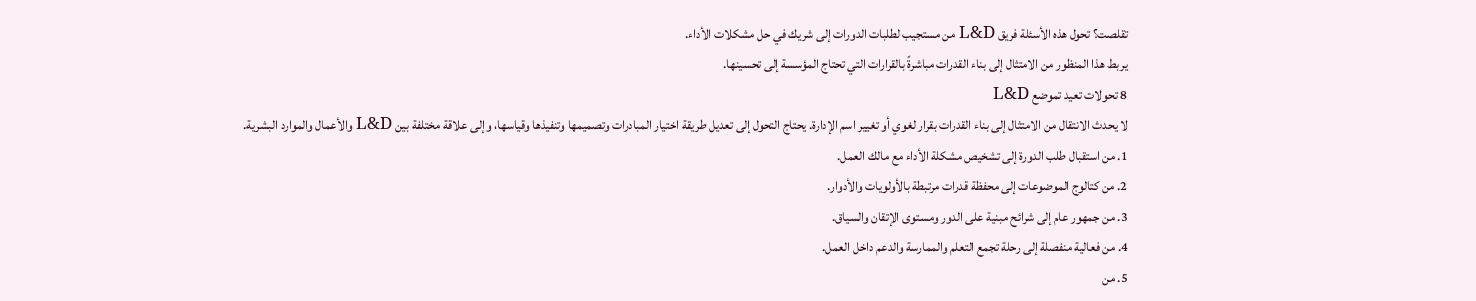تقلصت؟ تحول هذه الأسئلة فريق L&D من مستجيب لطلبات الدورات إلى شريك في حل مشكلات الأداء.
يربط هذا المنظور من الامتثال إلى بناء القدرات مباشرةً بالقرارات التي تحتاج المؤسسة إلى تحسينها.
8 تحولات تعيد تموضع L&D
لا يحدث الانتقال من الامتثال إلى بناء القدرات بقرار لغوي أو تغيير اسم الإدارة. يحتاج التحول إلى تعديل طريقة اختيار المبادرات وتصميمها وتنفيذها وقياسها، وإلى علاقة مختلفة بين L&D والأعمال والموارد البشرية.
1. من استقبال طلب الدورة إلى تشخيص مشكلة الأداء مع مالك العمل.
2. من كتالوج الموضوعات إلى محفظة قدرات مرتبطة بالأولويات والأدوار.
3. من جمهور عام إلى شرائح مبنية على الدور ومستوى الإتقان والسياق.
4. من فعالية منفصلة إلى رحلة تجمع التعلم والممارسة والدعم داخل العمل.
5. من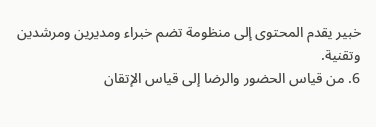خبير يقدم المحتوى إلى منظومة تضم خبراء ومديرين ومرشدين وتقنية.
6. من قياس الحضور والرضا إلى قياس الإتقان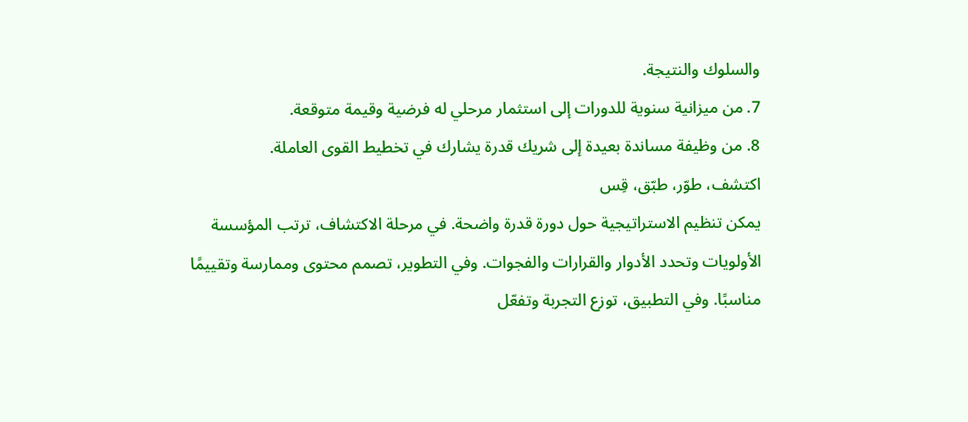والسلوك والنتيجة.
7. من ميزانية سنوية للدورات إلى استثمار مرحلي له فرضية وقيمة متوقعة.
8. من وظيفة مساندة بعيدة إلى شريك قدرة يشارك في تخطيط القوى العاملة.
اكتشف، طوّر، طبّق، قِس
يمكن تنظيم الاستراتيجية حول دورة قدرة واضحة. في مرحلة الاكتشاف، ترتب المؤسسة الأولويات وتحدد الأدوار والقرارات والفجوات. وفي التطوير، تصمم محتوى وممارسة وتقييمًا مناسبًا. وفي التطبيق، توزع التجربة وتفعّل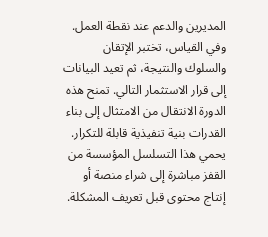المديرين والدعم عند نقطة العمل. وفي القياس، تختبر الإتقان والسلوك والنتيجة، ثم تعيد البيانات إلى قرار الاستثمار التالي. تمنح هذه الدورة الانتقال من الامتثال إلى بناء القدرات بنية تنفيذية قابلة للتكرار.
يحمي هذا التسلسل المؤسسة من القفز مباشرة إلى شراء منصة أو إنتاج محتوى قبل تعريف المشكلة.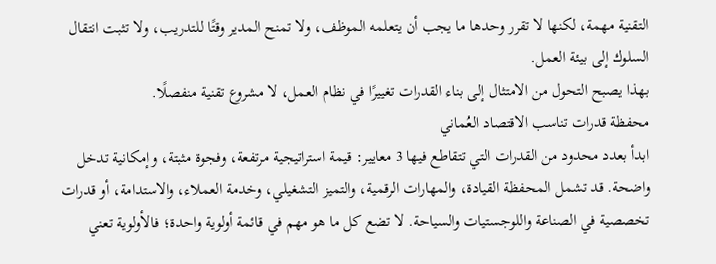التقنية مهمة، لكنها لا تقرر وحدها ما يجب أن يتعلمه الموظف، ولا تمنح المدير وقتًا للتدريب، ولا تثبت انتقال السلوك إلى بيئة العمل.
بهذا يصبح التحول من الامتثال إلى بناء القدرات تغييرًا في نظام العمل، لا مشروع تقنية منفصلًا.
محفظة قدرات تناسب الاقتصاد العُماني
ابدأ بعدد محدود من القدرات التي تتقاطع فيها 3 معايير: قيمة استراتيجية مرتفعة، وفجوة مثبتة، وإمكانية تدخل واضحة. قد تشمل المحفظة القيادة، والمهارات الرقمية، والتميز التشغيلي، وخدمة العملاء، والاستدامة، أو قدرات تخصصية في الصناعة واللوجستيات والسياحة. لا تضع كل ما هو مهم في قائمة أولوية واحدة؛ فالأولوية تعني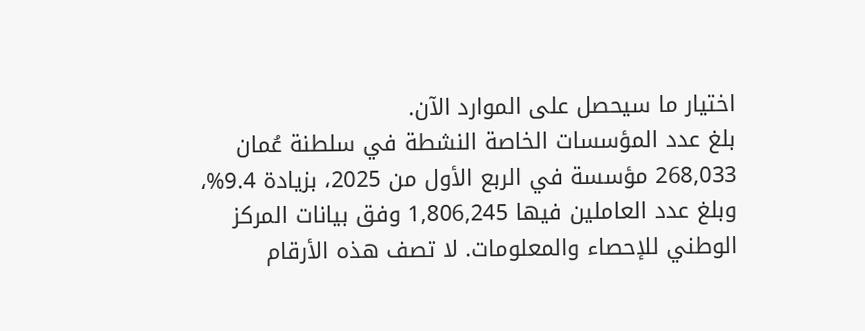اختيار ما سيحصل على الموارد الآن.
بلغ عدد المؤسسات الخاصة النشطة في سلطنة عُمان 268,033 مؤسسة في الربع الأول من 2025، بزيادة 9.4%، وبلغ عدد العاملين فيها 1,806,245 وفق بيانات المركز الوطني للإحصاء والمعلومات. لا تصف هذه الأرقام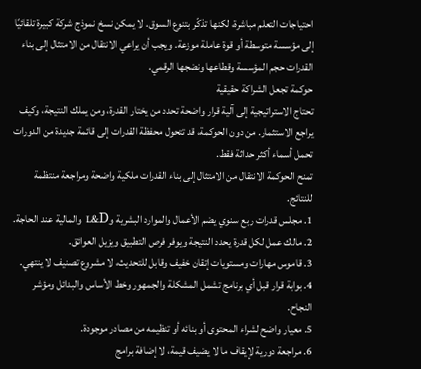احتياجات التعلم مباشرة، لكنها تذكّر بتنوع السوق. لا يمكن نسخ نموذج شركة كبيرة تلقائيًا إلى مؤسسة متوسطة أو قوة عاملة موزعة. ويجب أن يراعي الانتقال من الامتثال إلى بناء القدرات حجم المؤسسة وقطاعها ونضجها الرقمي.
حوكمة تجعل الشراكة حقيقية
تحتاج الاستراتيجية إلى آلية قرار واضحة تحدد من يختار القدرة، ومن يملك النتيجة، وكيف يراجع الاستثمار. من دون الحوكمة، قد تتحول محفظة القدرات إلى قائمة جديدة من الدورات تحمل أسماء أكثر حداثة فقط.
تمنح الحوكمة الانتقال من الامتثال إلى بناء القدرات ملكية واضحة ومراجعة منتظمة للنتائج.
1. مجلس قدرات ربع سنوي يضم الأعمال والموارد البشرية وL&D والمالية عند الحاجة.
2. مالك عمل لكل قدرة يحدد النتيجة ويوفر فرص التطبيق ويزيل العوائق.
3. قاموس مهارات ومستويات إتقان خفيف وقابل للتحديث، لا مشروع تصنيف لا ينتهي.
4. بوابة قرار قبل أي برنامج تشمل المشكلة والجمهور وخط الأساس والبدائل ومؤشر النجاح.
5. معيار واضح لشراء المحتوى أو بنائه أو تنظيمه من مصادر موجودة.
6. مراجعة دورية لإيقاف ما لا يضيف قيمة، لا إضافة برامج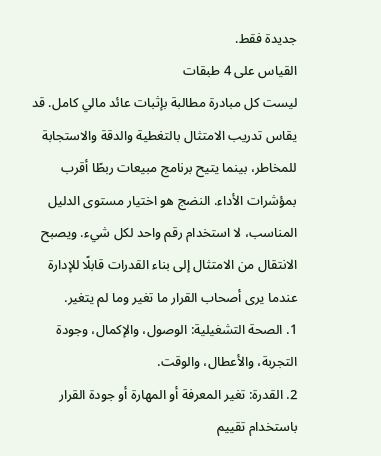جديدة فقط.
القياس على 4 طبقات
ليست كل مبادرة مطالبة بإثبات عائد مالي كامل. قد يقاس تدريب الامتثال بالتغطية والدقة والاستجابة للمخاطر، بينما يتيح برنامج مبيعات ربطًا أقرب بمؤشرات الأداء. النضج هو اختيار مستوى الدليل المناسب، لا استخدام رقم واحد لكل شيء. ويصبح الانتقال من الامتثال إلى بناء القدرات قابلًا للإدارة عندما يرى أصحاب القرار ما تغير وما لم يتغير.
1. الصحة التشغيلية: الوصول، والإكمال، وجودة التجربة، والأعطال، والوقت.
2. القدرة: تغير المعرفة أو المهارة أو جودة القرار باستخدام تقييم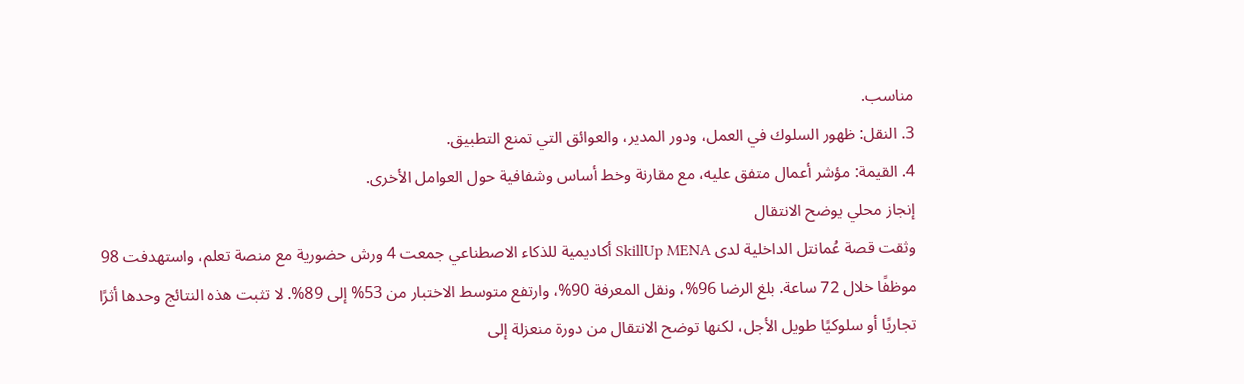مناسب.
3. النقل: ظهور السلوك في العمل، ودور المدير، والعوائق التي تمنع التطبيق.
4. القيمة: مؤشر أعمال متفق عليه، مع مقارنة وخط أساس وشفافية حول العوامل الأخرى.
إنجاز محلي يوضح الانتقال
وثقت قصة عُمانتل الداخلية لدى SkillUp MENA أكاديمية للذكاء الاصطناعي جمعت 4 ورش حضورية مع منصة تعلم، واستهدفت 98 موظفًا خلال 72 ساعة. بلغ الرضا 96%، ونقل المعرفة 90%، وارتفع متوسط الاختبار من 53% إلى 89%. لا تثبت هذه النتائج وحدها أثرًا تجاريًا أو سلوكيًا طويل الأجل، لكنها توضح الانتقال من دورة منعزلة إلى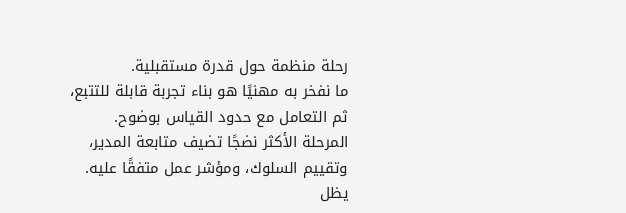رحلة منظمة حول قدرة مستقبلية.
ما نفخر به مهنيًا هو بناء تجربة قابلة للتتبع، ثم التعامل مع حدود القياس بوضوح. المرحلة الأكثر نضجًا تضيف متابعة المدير، وتقييم السلوك، ومؤشر عمل متفقًا عليه. يظل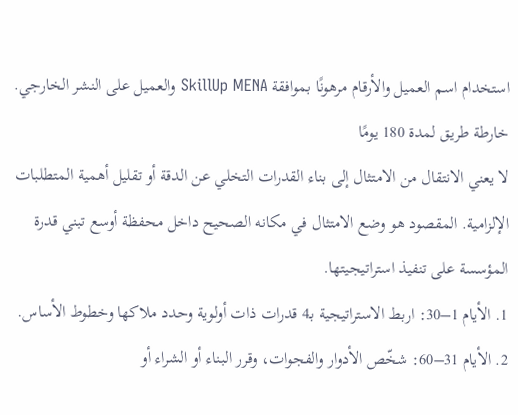استخدام اسم العميل والأرقام مرهونًا بموافقة SkillUp MENA والعميل على النشر الخارجي.
خارطة طريق لمدة 180 يومًا
لا يعني الانتقال من الامتثال إلى بناء القدرات التخلي عن الدقة أو تقليل أهمية المتطلبات الإلزامية. المقصود هو وضع الامتثال في مكانه الصحيح داخل محفظة أوسع تبني قدرة المؤسسة على تنفيذ استراتيجيتها.
1. الأيام 1–30: اربط الاستراتيجية بـ4 قدرات ذات أولوية وحدد ملاكها وخطوط الأساس.
2. الأيام 31–60: شخّص الأدوار والفجوات، وقرر البناء أو الشراء أو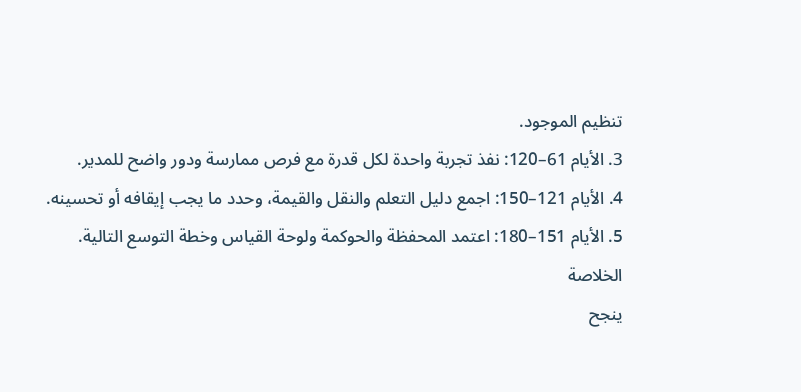تنظيم الموجود.
3. الأيام 61–120: نفذ تجربة واحدة لكل قدرة مع فرص ممارسة ودور واضح للمدير.
4. الأيام 121–150: اجمع دليل التعلم والنقل والقيمة، وحدد ما يجب إيقافه أو تحسينه.
5. الأيام 151–180: اعتمد المحفظة والحوكمة ولوحة القياس وخطة التوسع التالية.
الخلاصة
ينجح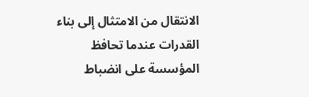الانتقال من الامتثال إلى بناء القدرات عندما تحافظ المؤسسة على انضباط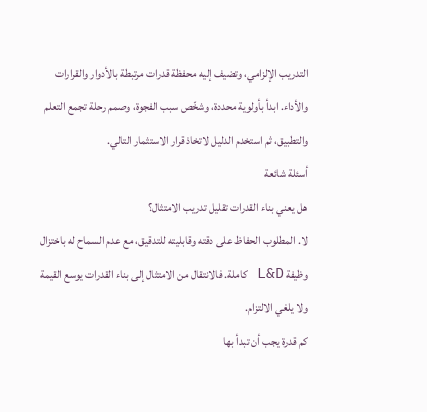التدريب الإلزامي، وتضيف إليه محفظة قدرات مرتبطة بالأدوار والقرارات والأداء. ابدأ بأولوية محددة، وشخّص سبب الفجوة، وصمم رحلة تجمع التعلم والتطبيق، ثم استخدم الدليل لاتخاذ قرار الاستثمار التالي.
أسئلة شائعة
هل يعني بناء القدرات تقليل تدريب الامتثال؟
لا. المطلوب الحفاظ على دقته وقابليته للتدقيق، مع عدم السماح له باختزال وظيفة L&D كاملة. فالانتقال من الامتثال إلى بناء القدرات يوسع القيمة ولا يلغي الالتزام.
كم قدرة يجب أن تبدأ بها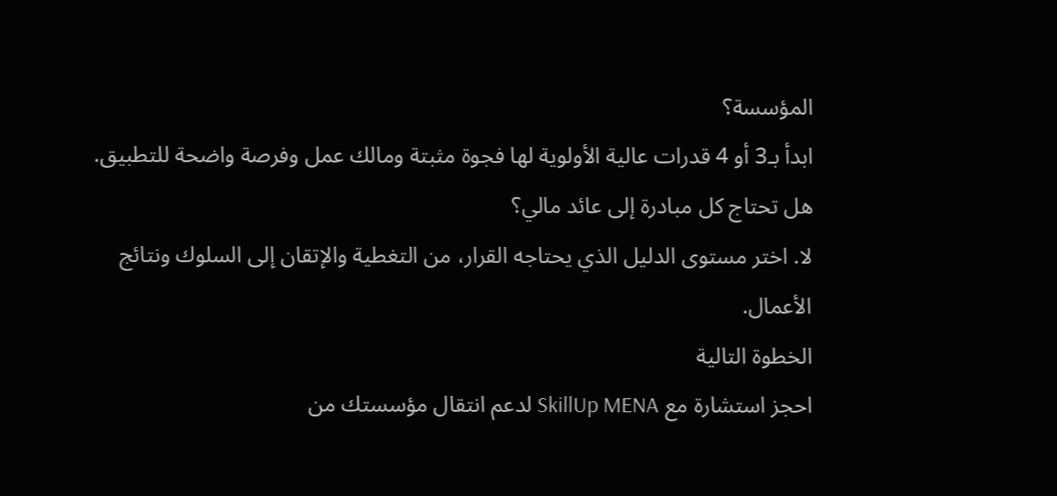المؤسسة؟
ابدأ بـ3 أو 4 قدرات عالية الأولوية لها فجوة مثبتة ومالك عمل وفرصة واضحة للتطبيق.
هل تحتاج كل مبادرة إلى عائد مالي؟
لا. اختر مستوى الدليل الذي يحتاجه القرار، من التغطية والإتقان إلى السلوك ونتائج الأعمال.
الخطوة التالية
احجز استشارة مع SkillUp MENA لدعم انتقال مؤسستك من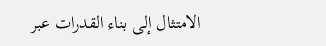الامتثال إلى بناء القدرات عبر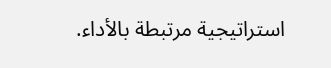استراتيجية مرتبطة بالأداء.